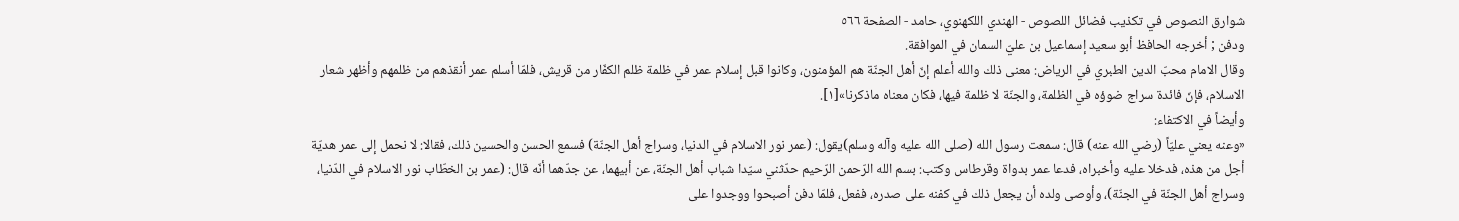شوارق النصوص في تكذيب فضائل اللصوص - الهندي اللكهنوي، حامد - الصفحة ٥٦٦
ودفن ; أخرجه الحافظ أبو سعيد إسماعيل بن عليّ السمان في الموافقة.
وقال الامام محبّ الدين الطبري في الرياض: معنى ذلك والله أعلم إنّ أهل الجنّة هم المؤمنون، وكانوا قبل إسلام عمر في ظلمة ظلم الكفّار من قريش، فلمّا أسلم عمر أنقذهم من ظلمهم وأظهر شعار الاسلام، فإنّ فائدة سراج ضوؤه في الظلمة، والجنّة لا ظلمة فيها، فكان معناه ماذكرنا»[١].
وأيضاً في الاكتفاء:
«وعنه يعني عليّاً (رضي الله عنه) قال: سمعت رسول الله (صلى الله عليه وآله وسلم)يقول: (عمر نور الاسلام في الدنيا، وسراج أهل الجنّة) فسمع الحسن والحسين ذلك، فقالا: لا نحمل إلى عمر هديّة أجل من هذه، فدخلا عليه وأخبراه، فدعا عمر بدواة وقرطاس وكتب: بسم الله الرّحمن الرّحيم حدّثني سيّدا شباب أهل الجنّة، عن أبيهما، عن جدّهما أنّه قال: (عمر بن الخطّاب نور الاسلام في الدّنيا، وسراج أهل الجنّة في الجنّة)، وأوصى ولده أن يجعل ذلك في كفنه على صدره، ففعل، فلمّا دفن أصبحوا ووجدوا على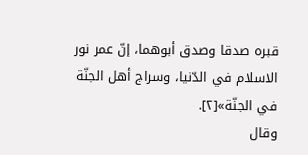قبره صدقا وصدق أبوهما، إنّ عمر نور الاسلام في الدّنيا، وسراج أهل الجنّة في الجنّة»[٢].
وقال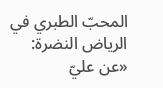المحبّ الطبري في الرياض النضرة:
«عن عليّ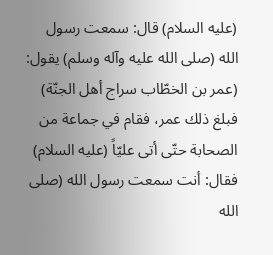(عليه السلام) قال: سمعت رسول الله (صلى الله عليه وآله وسلم) يقول: (عمر بن الخطّاب سراج أهل الجنّة) فبلغ ذلك عمر، فقام في جماعة من الصحابة حتّى أتى عليّاً (عليه السلام) فقال: أنت سمعت رسول الله (صلى الله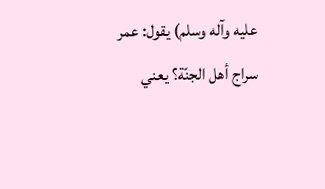عليه وآله وسلم) يقول: عمر سراج أهل الجنّة؟ يعني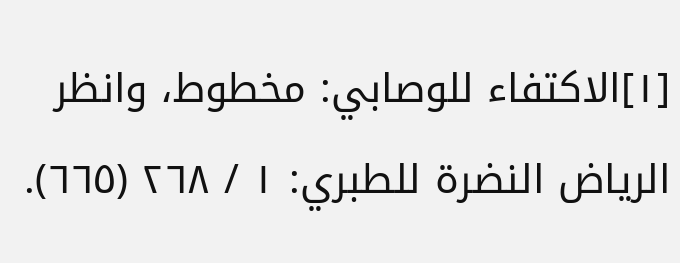[١]الاكتفاء للوصابي: مخطوط، وانظر الرياض النضرة للطبري: ١ / ٢٦٨ (٦٦٥).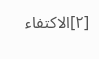[٢]الاكتفاء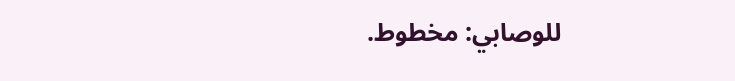للوصابي: مخطوط.